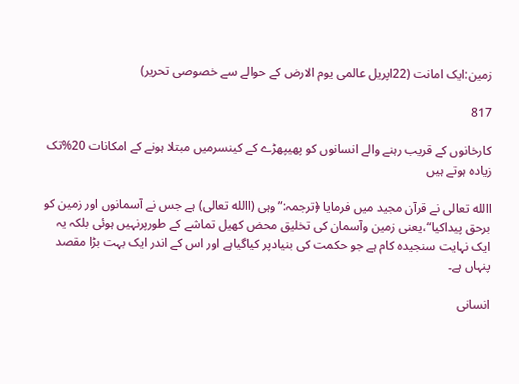زمین:ایک امانت (22اپریل عالمی یوم الارض کے حوالے سے خصوصی تحریر)

817

کارخانوں کے قریب رہنے والے انسانوں کو پھیپھڑے کے کینسرمیں مبتلا ہونے کے امکانات 20%تک زیادہ ہوتے ہیں

االله تعالی نے قرآن مجید میں فرمایا ﴿ترجمہ:”وہی (االله تعالی) ہے جس نے آسمانوں اور زمین کو برحق پیداکیا“،یعنی زمین وآسمان کی تخلیق محض کھیل تماشے کے طورپرنہیں ہوئی بلکہ یہ ایک نہایت سنجیدہ کام ہے جو حکمت کی بنیادپر کیاگیاہے اور اس کے اندر ایک بہت بڑا مقصد پنہاں ہے۔

انسانی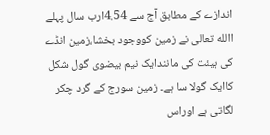اندازے کے مطابق آج سے 4.54ارب سال پہلے االله تعالی نے زمین کووجود بخشا،زمین انڈے کی ہیئت کی مانندایک نیم بیضوی گول شکل کاایک گولا سا ہے۔ زمین سورج کے گرد چکر لگاتی ہے اوراس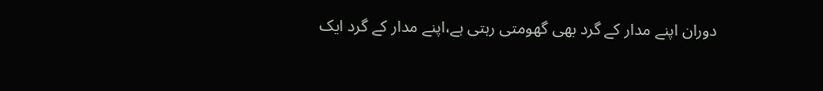دوران اپنے مدار کے گرد بھی گھومتی رہتی ہے،اپنے مدار کے گرد ایک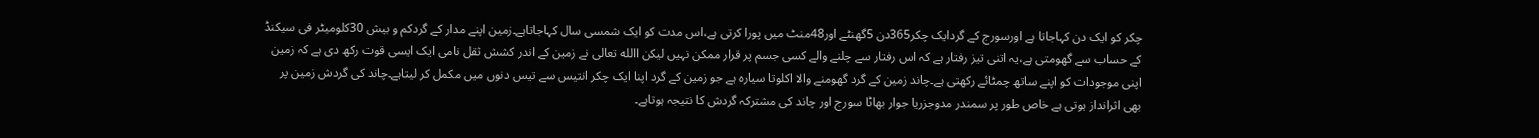چکر کو ایک دن کہاجاتا ہے اورسورج کے گردایک چکر365دن 5گھنٹے اور48منٹ میں پورا کرتی ہے،اس مدت کو ایک شمسی سال کہاجاتاہے۔زمین اپنے مدار کے گردکم و بیش 30کلومیٹر فی سیکنڈ کے حساب سے گھومتی ہے،یہ اتنی تیز رفتار ہے کہ اس رفتار سے چلنے والے کسی جسم پر قرار ممکن نہیں لیکن االله تعالی نے زمین کے اندر کشش ثقل نامی ایک ایسی قوت رکھ دی ہے کہ زمین اپنی موجودات کو اپنے ساتھ چمٹائے رکھتی ہے۔چاند زمین کے گرد گھومنے والا اکلوتا سیارہ ہے جو زمین کے گرد اپنا ایک چکر انتیس سے تیس دنوں میں مکمل کر لیتاہے۔چاند کی گردش زمین پر بھی اثرانداز ہوتی ہے خاص طور پر سمندر مدوجزریا جوار بھاٹا سورج اور چاند کی مشترکہ گردش کا نتیجہ ہوتاہے۔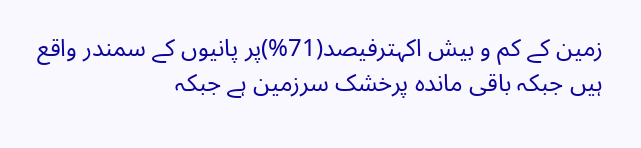زمین کے کم و بیش اکہترفیصد(71%)پر پانیوں کے سمندر واقع ہیں جبکہ باقی ماندہ پرخشک سرزمین ہے جبکہ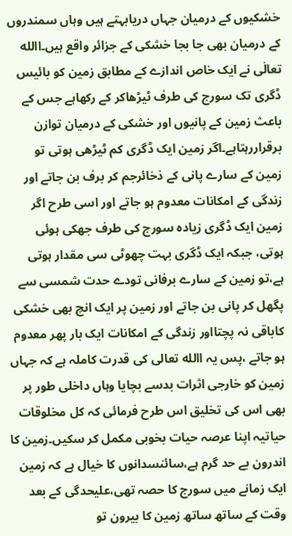خشکیوں کے درمیان جہاں دریابہتے ہیں وہاں سمندروں کے درمیان بھی جا بجا خشکی کے جزائر واقع ہیں۔االله تعالٰی نے ایک خاص اندازے کے مطابق زمین کو بائیس ڈگری تک سورج کی طرف ٹیڑھاکر کے رکھاہے جس کے باعث زمین کے پانیوں اور خشکی کے درمیان توازن برقراررہتاہے۔اگر زمین ایک ڈگری کم ٹیڑھی ہوتی تو زمین کے سارے پانی کے ذخائرجم کر برف بن جاتے اور زندگی کے امکانات معدوم ہو جاتے اور اسی طرح اگر زمین ایک ڈگری زیادہ سورج کی طرف جھکی ہوئی ہوتی، جبکہ ایک ڈگری بہت چھوٹی سی مقدار ہوتی ہے،تو زمین کے سارے برفانی تودے حدت شمسی سے پگھل کر پانی بن جاتے اور زمین پر ایک انچ بھی خشکی کاباقی نہ پچتااور زندگی کے امکانات ایک بار پھر معدوم ہو جاتے ،پس یہ االله تعالی کی قدرت کاملہ ہے کہ جہاں زمین کو خارجی اثرات بدسے بچایا وہاں داخلی طور پر بھی اس کی تخلیق اس طرح فرمائی کہ کل مخلوقات حیاتیہ اپنا عرصہ حیات بخوبی مکمل کر سکیں۔زمین کا اندرون بے حد گرم ہے،سائنسدانوں کا خیال ہے کہ زمین ایک زمانے میں سورج کا حصہ تھی،علیحدگی کے بعد وقت کے ساتھ ساتھ زمین کا بیرون تو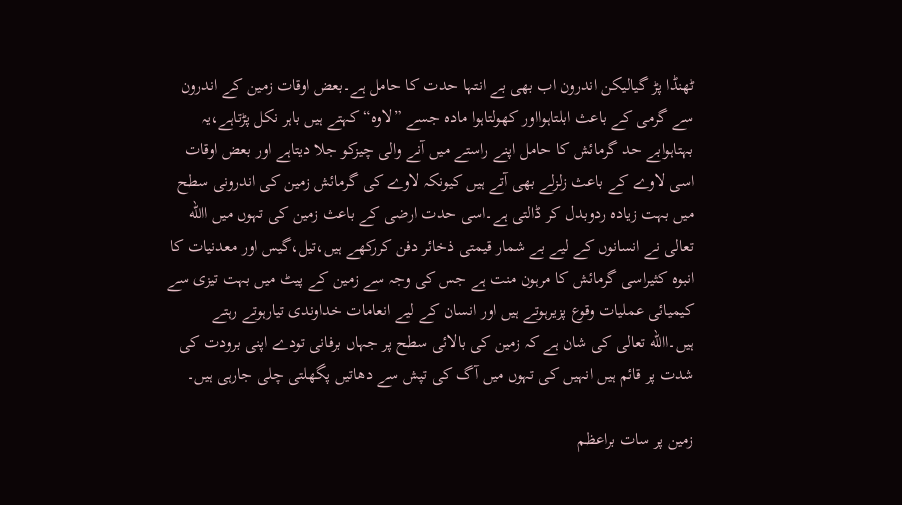ٹھنڈا پڑ گیالیکن اندرون اب بھی بے انتہا حدت کا حامل ہے۔بعض اوقات زمین کے اندرون سے گرمی کے باعث ابلتاہوااور کھولتاہوا مادہ جسے ”لاوہ“کہتے ہیں باہر نکل پڑتاہے،یہ بہتاہوابے حد گرمائش کا حامل اپنے راستے میں آنے والی چیزکو جلا دیتاہے اور بعض اوقات اسی لاوے کے باعث زلزلے بھی آتے ہیں کیونکہ لاوے کی گرمائش زمین کی اندرونی سطح میں بہت زیادہ ردوبدل کر ڈالتی ہے۔اسی حدت ارضی کے باعث زمین کی تہوں میں االله تعالی نے انسانوں کے لیے بے شمار قیمتی ذخائر دفن کررکھے ہیں،تیل،گیس اور معدنیات کا انبوہ کثیراسی گرمائش کا مرہون منت ہے جس کی وجہ سے زمین کے پیٹ میں بہت تیزی سے کیمیائی عملیات وقوع پزیرہوتے ہیں اور انسان کے لیے انعامات خداوندی تیارہوتے رہتے ہیں۔االله تعالی کی شان ہے کہ زمین کی بالائی سطح پر جہاں برفانی تودے اپنی برودت کی شدت پر قائم ہیں انہیں کی تہوں میں آگ کی تپش سے دھاتیں پگھلتی چلی جارہی ہیں۔

زمین پر سات براعظم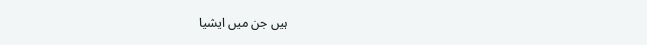ہیں جن میں ایشیا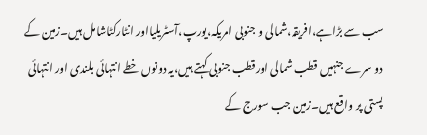سب سے بڑاہے،افریقہ،شمالی و جنوبی امریکہ،یورپ،آسٹریلیااور انٹارکٹاشامل ہیں۔زمین کے دو سرے جنہیں قطب شمالی اورقطب جنوبی کہتے ہیں،یہ دونوں خطے انتہائی بلندی اور انتہائی پستی پر واقع ہیں۔زمین جب سورج کے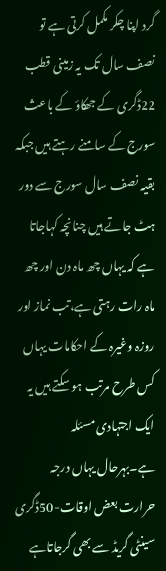گرد اپنا چکر مکمل کرتی ہے تو نصف سال تک یہ زمینی قطب 22ڈگری کے جھکاؤ کے باعث سورج کے سامنے رہتے ہیں جبکہ بقیہ نصف سال سورج سے دور ہٹ جاتے ہیں چنانچہ کہاجاتا ہے کہ یہاں چھ ماہ دن اور چھ ماہ رات رہتی ہے،تب نماز اور روزہ وغیرہ کے احکامات یہاں کس طرح مرتب ہو سکتے ہیں یہ ایک اجتہادی مسئلہ ہے۔بہرحال یہاں درجہ حرارت بعض اوقات-50ڈگری سینٹی گریڈ سے بھی گرجاتاہے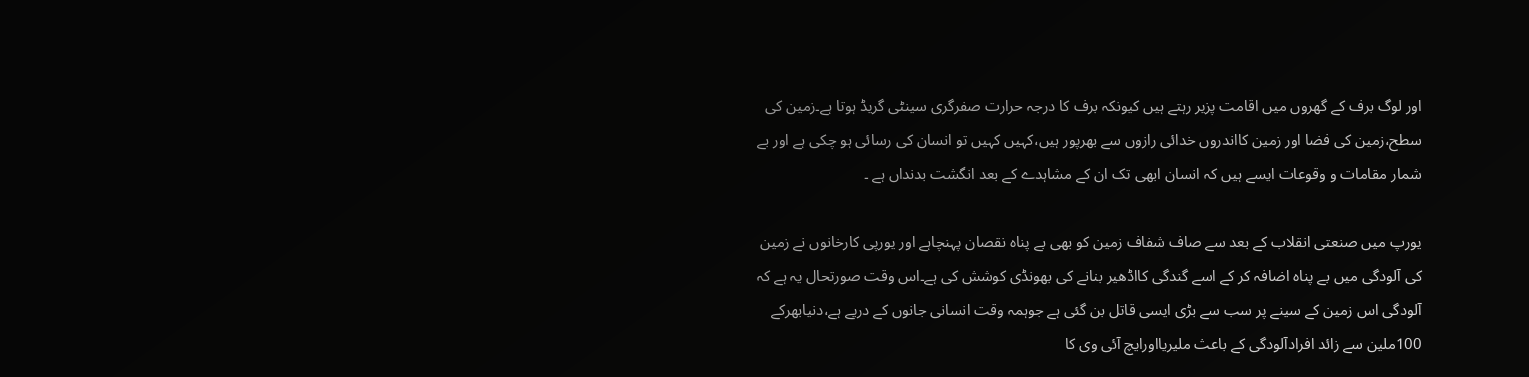اور لوگ برف کے گھروں میں اقامت پزیر رہتے ہیں کیونکہ برف کا درجہ حرارت صفرگری سینٹی گریڈ ہوتا ہے۔زمین کی سطح،زمین کی فضا اور زمین کااندروں خدائی رازوں سے بھرپور ہیں،کہیں کہیں تو انسان کی رسائی ہو چکی ہے اور بے شمار مقامات و وقوعات ایسے ہیں کہ انسان ابھی تک ان کے مشاہدے کے بعد انگشت بدنداں ہے ۔

یورپ میں صنعتی انقلاب کے بعد سے صاف شفاف زمین کو بھی بے پناہ نقصان پہنچاہے اور یورپی کارخانوں نے زمین کی آلودگی میں بے پناہ اضافہ کر کے اسے گندگی کااڈھیر بنانے کی بھونڈی کوشش کی ہے۔اس وقت صورتحال یہ ہے کہ آلودگی اس زمین کے سینے پر سب سے بڑی ایسی قاتل بن گئی ہے جوہمہ وقت انسانی جانوں کے درپے ہے،دنیابھرکے 100ملین سے زائد افرادآلودگی کے باعث ملیریااورایچ آئی وی کا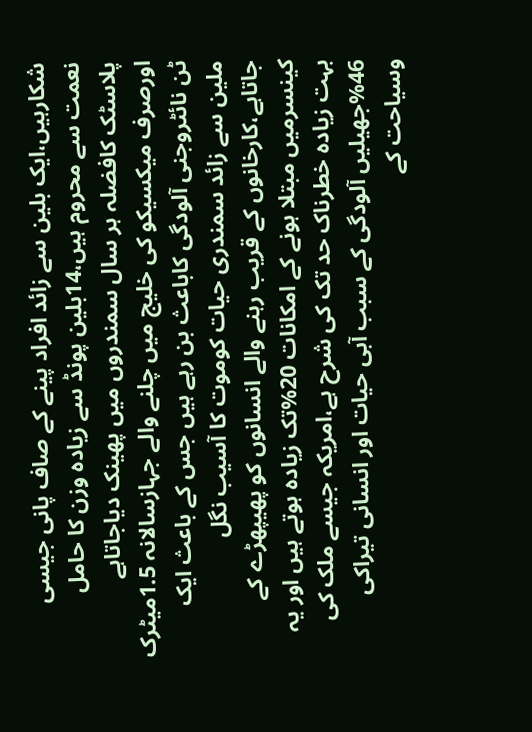شکارہیں،ایک بلین سے زائد افراد پینے کے صاف پانی جیسی نعمت سے محروم ہیں،14بلین پونڈ سے زیادہ وزن کا حامل پلاسٹک کافضلہ ہر سال سمندروں میں پھینک دیاجاتاہے اورصرف میکسیکو کی خلیج میں چلنے والے جہازسالانہ 1.5میٹرک ٹن نائٹروجنی آلودگی کاباعث بن رہے ہیں جس کے باعث ایک ملین سے زائد سمندری حیات کوموت کا آسیب نگل جاتاہے،کارخانوں کے قریب رہنے والے انسانوں کو پھیپھڑے کے کینسرمیں مبتلا ہونے کے امکانات 20%تک زیادہ ہوتے ہیں اور یہ بہت زیادہ خطرناک حد تک کی شرح ہے،امریکہ جیسے ملک کی 46%جھیلیں آلودگی کے سبب آبی حیات اور انسانی تیراکی وسیاحت کے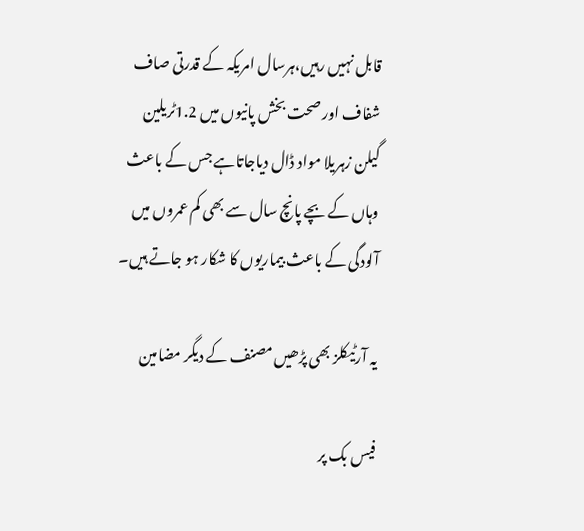قابل نہیں رہیں،ہرسال امریکہ کے قدرتی صاف شفاف اور صحت بخش پانیوں میں 1.2ٹریلین گیلن زہریلا مواد ڈال دیاجاتاہے جس کے باعث وہاں کے بچے پانچ سال سے بھی کم عمروں میں آلودگی کے باعث بیماریوں کا شکار ہو جاتے ہیں۔

یہ آرٹیکلز بھی پڑھیں مصنف کے دیگر مضامین

فیس بک پر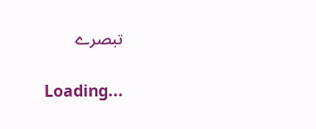تبصرے

Loading...